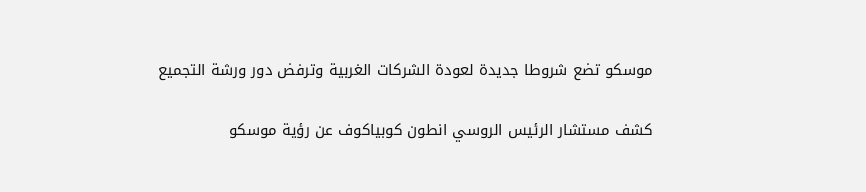موسكو تضع شروطا جديدة لعودة الشركات الغربية وترفض دور ورشة التجميع

كشف مستشار الرئيس الروسي انطون كوبياكوف عن رؤية موسكو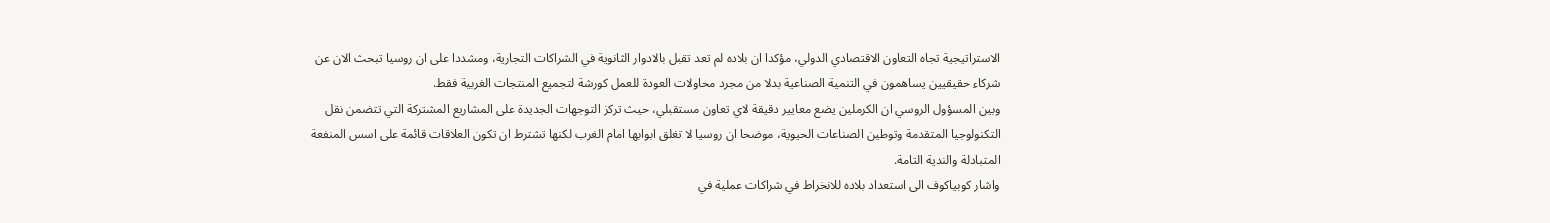الاستراتيجية تجاه التعاون الاقتصادي الدولي، مؤكدا ان بلاده لم تعد تقبل بالادوار الثانوية في الشراكات التجارية، ومشددا على ان روسيا تبحث الان عن شركاء حقيقيين يساهمون في التنمية الصناعية بدلا من مجرد محاولات العودة للعمل كورشة لتجميع المنتجات الغربية فقط.
وبين المسؤول الروسي ان الكرملين يضع معايير دقيقة لاي تعاون مستقبلي، حيث تركز التوجهات الجديدة على المشاريع المشتركة التي تتضمن نقل التكنولوجيا المتقدمة وتوطين الصناعات الحيوية، موضحا ان روسيا لا تغلق ابوابها امام الغرب لكنها تشترط ان تكون العلاقات قائمة على اسس المنفعة المتبادلة والندية التامة.
واشار كوبياكوف الى استعداد بلاده للانخراط في شراكات عملية في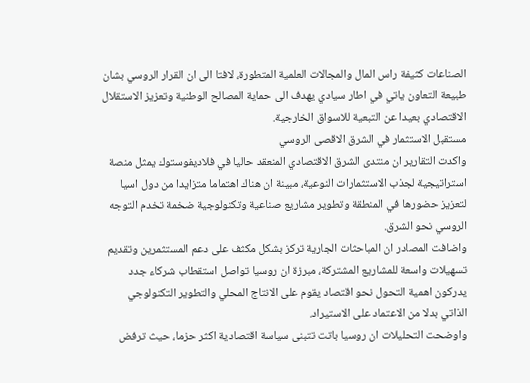الصناعات كثيفة راس المال والمجالات العلمية المتطورة، لافتا الى ان القرار الروسي بشان طبيعة التعاون ياتي في اطار سيادي يهدف الى حماية المصالح الوطنية وتعزيز الاستقلال الاقتصادي بعيدا عن التبعية للاسواق الخارجية.
مستقبل الاستثمار في الشرق الاقصى الروسي
واكدت التقارير ان منتدى الشرق الاقتصادي المنعقد حاليا في فلاديفوستوك يمثل منصة استراتيجية لجذب الاستثمارات النوعية، مبينة ان هناك اهتماما متزايدا من دول اسيا لتعزيز حضورها في المنطقة وتطوير مشاريع صناعية وتكنولوجية ضخمة تخدم التوجه الروسي نحو الشرق.
واضافت المصادر ان المباحثات الجارية تركز بشكل مكثف على دعم المستثمرين وتقديم تسهيلات واسعة للمشاريع المشتركة، مبرزة ان روسيا تواصل استقطاب شركاء جدد يدركون اهمية التحول نحو اقتصاد يقوم على الانتاج المحلي والتطوير التكنولوجي الذاتي بدلا من الاعتماد على الاستيراد.
واوضحت التحليلات ان روسيا باتت تتبنى سياسة اقتصادية اكثر حزما، حيث ترفض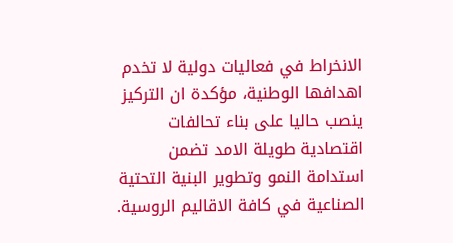الانخراط في فعاليات دولية لا تخدم اهدافها الوطنية، مؤكدة ان التركيز ينصب حاليا على بناء تحالفات اقتصادية طويلة الامد تضمن استدامة النمو وتطوير البنية التحتية الصناعية في كافة الاقاليم الروسية.